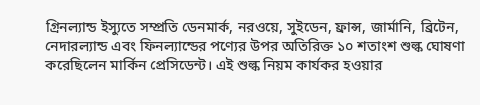গ্রিনল্যান্ড ইস্যুতে সম্প্রতি ডেনমার্ক, নরওয়ে, সুইডেন, ফ্রান্স, জার্মানি, ব্রিটেন, নেদারল্যান্ড এবং ফিনল্যান্ডের পণ্যের উপর অতিরিক্ত ১০ শতাংশ শুল্ক ঘোষণা করেছিলেন মার্কিন প্রেসিডেন্ট। এই শুল্ক নিয়ম কার্যকর হওয়ার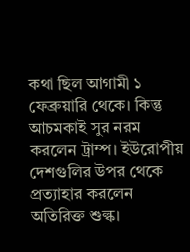কথা ছিল আগামী ১ ফেব্রুয়ারি থেকে। কিন্তু আচমকাই সুর নরম করলেন ট্রাম্প। ইউরোপীয় দেশগুলির উপর থেকে প্রত্যাহার করলেন অতিরিক্ত শুল্ক।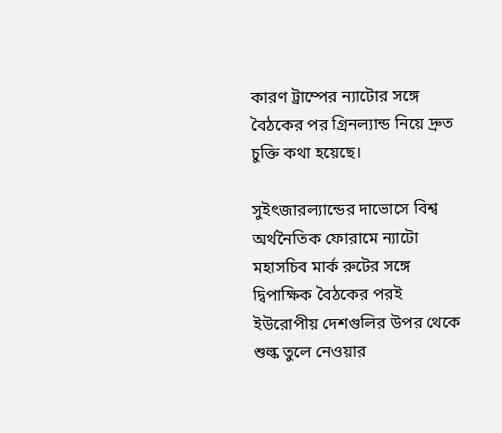কারণ ট্রাম্পের ন্যাটোর সঙ্গে বৈঠকের পর গ্রিনল্যান্ড নিয়ে দ্রুত চুক্তি কথা হয়েছে।

সুইৎজারল্যান্ডের দাভোসে বিশ্ব অর্থনৈতিক ফোরামে ন্যাটো মহাসচিব মার্ক রুটের সঙ্গে দ্বিপাক্ষিক বৈঠকের পরই ইউরোপীয় দেশগুলির উপর থেকে শুল্ক তুলে নেওয়ার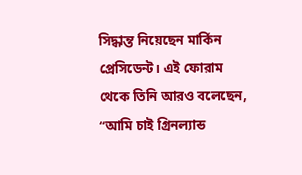সিদ্ধান্ত নিয়েছেন মার্কিন প্রেসিডেন্ট। এই ফোরাম থেকে তিনি আরও বলেছেন, “আমি চাই গ্রিনল্যান্ড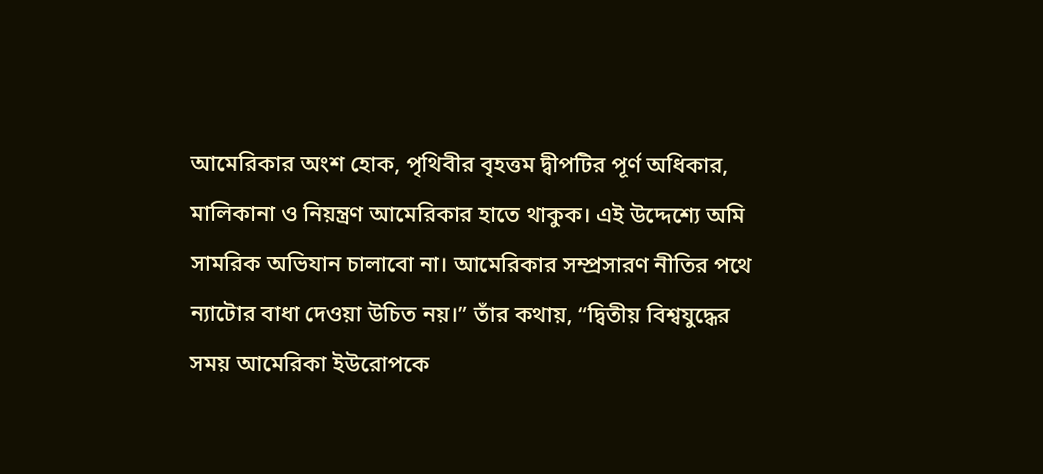আমেরিকার অংশ হোক, পৃথিবীর বৃহত্তম দ্বীপটির পূর্ণ অধিকার, মালিকানা ও নিয়ন্ত্রণ আমেরিকার হাতে থাকুক। এই উদ্দেশ্যে অমি সামরিক অভিযান চালাবো না। আমেরিকার সম্প্রসারণ নীতির পথে ন্যাটোর বাধা দেওয়া উচিত নয়।” তাঁর কথায়, “দ্বিতীয় বিশ্বযুদ্ধের সময় আমেরিকা ইউরোপকে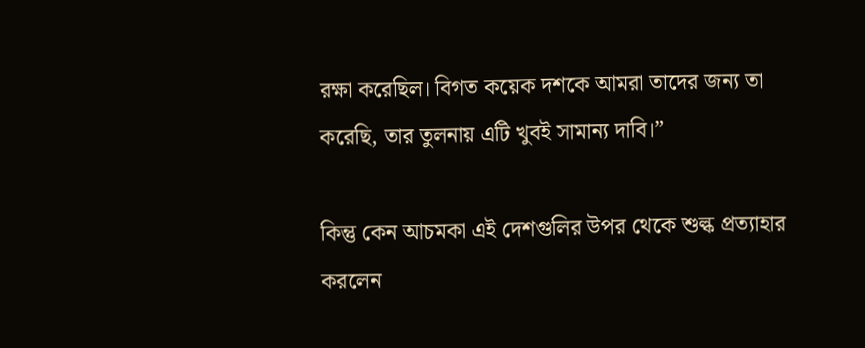রক্ষা করেছিল। বিগত কয়েক দশকে আমরা তাদের জন্য তা করেছি, তার তুলনায় এটি খুবই সামান্য দাবি।”

কিন্তু কেন আচমকা এই দেশগুলির উপর থেকে শুল্ক প্রত্যাহার করলেন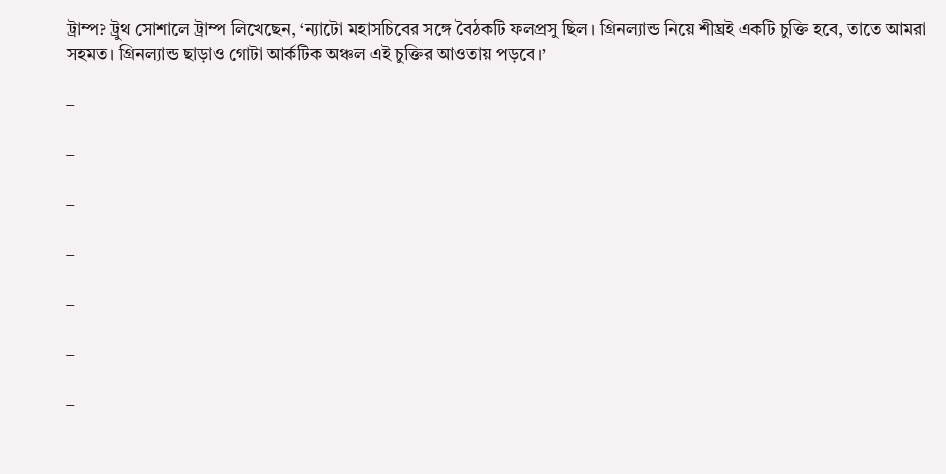ট্রাম্প? ট্রুথ সোশালে ট্রাম্প লিখেছেন, ‘ন্যাটো মহাসচিবের সঙ্গে বৈঠকটি ফলপ্রসু ছিল। গ্রিনল্যান্ড নিয়ে শীঘ্রই একটি চুক্তি হবে, তাতে আমরা সহমত। গ্রিনল্যান্ড ছাড়াও গোটা আর্কটিক অঞ্চল এই চুক্তির আওতায় পড়বে।’

–

–

–

–

–

–

–